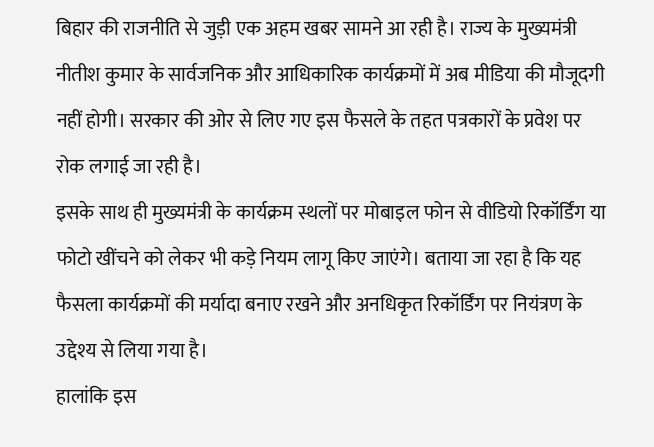बिहार की राजनीति से जुड़ी एक अहम खबर सामने आ रही है। राज्य के मुख्यमंत्री नीतीश कुमार के सार्वजनिक और आधिकारिक कार्यक्रमों में अब मीडिया की मौजूदगी नहीं होगी। सरकार की ओर से लिए गए इस फैसले के तहत पत्रकारों के प्रवेश पर रोक लगाई जा रही है।
इसके साथ ही मुख्यमंत्री के कार्यक्रम स्थलों पर मोबाइल फोन से वीडियो रिकॉर्डिंग या फोटो खींचने को लेकर भी कड़े नियम लागू किए जाएंगे। बताया जा रहा है कि यह फैसला कार्यक्रमों की मर्यादा बनाए रखने और अनधिकृत रिकॉर्डिंग पर नियंत्रण के उद्देश्य से लिया गया है।
हालांकि इस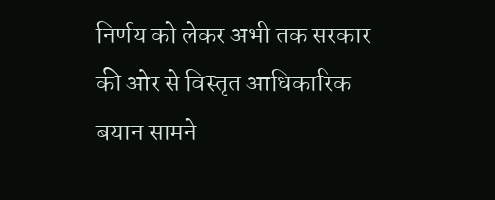निर्णय को लेकर अभी तक सरकार की ओर से विस्तृत आधिकारिक बयान सामने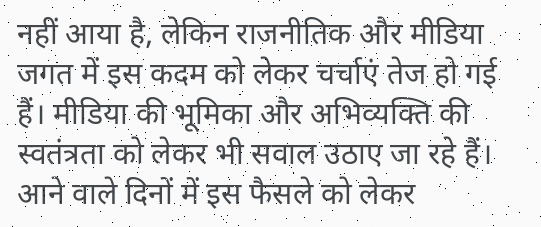नहीं आया है, लेकिन राजनीतिक और मीडिया जगत में इस कदम को लेकर चर्चाएं तेज हो गई हैं। मीडिया की भूमिका और अभिव्यक्ति की स्वतंत्रता को लेकर भी सवाल उठाए जा रहे हैं।
आने वाले दिनों में इस फैसले को लेकर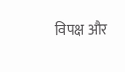विपक्ष और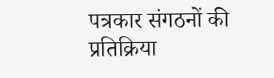पत्रकार संगठनों की प्रतिक्रिया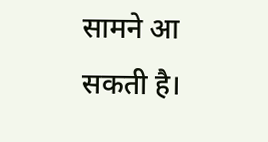सामने आ सकती है।